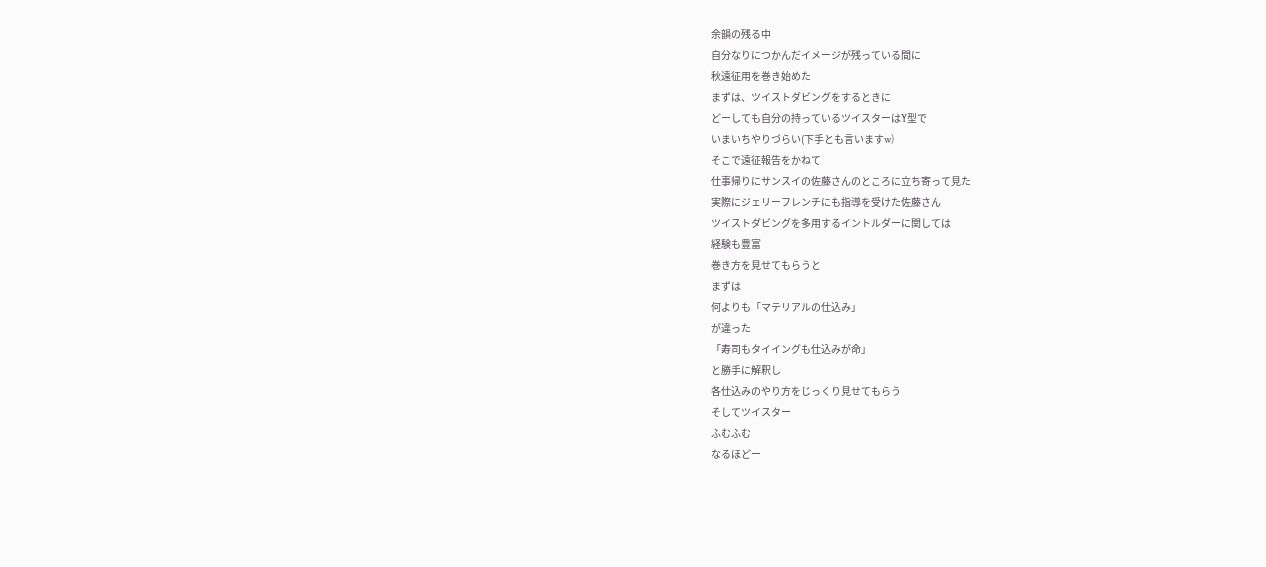余韻の残る中
自分なりにつかんだイメージが残っている間に
秋遠征用を巻き始めた
まずは、ツイストダビングをするときに
どーしても自分の持っているツイスターはY型で
いまいちやりづらい(下手とも言いますw)
そこで遠征報告をかねて
仕事帰りにサンスイの佐藤さんのところに立ち寄って見た
実際にジェリーフレンチにも指導を受けた佐藤さん
ツイストダビングを多用するイントルダーに関しては
経験も豊富
巻き方を見せてもらうと
まずは
何よりも「マテリアルの仕込み」
が違った
「寿司もタイイングも仕込みが命」
と勝手に解釈し
各仕込みのやり方をじっくり見せてもらう
そしてツイスター
ふむふむ
なるほどー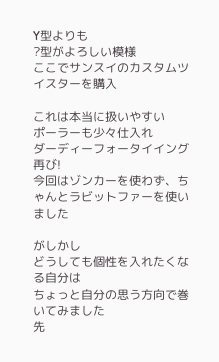Y型よりも
?型がよろしい模様
ここでサンスイのカスタムツイスターを購入

これは本当に扱いやすい
ポーラーも少々仕入れ
ダーディーフォータイイング再び!
今回はゾンカーを使わず、ちゃんとラビットファーを使いました

がしかし
どうしても個性を入れたくなる自分は
ちょっと自分の思う方向で巻いてみました
先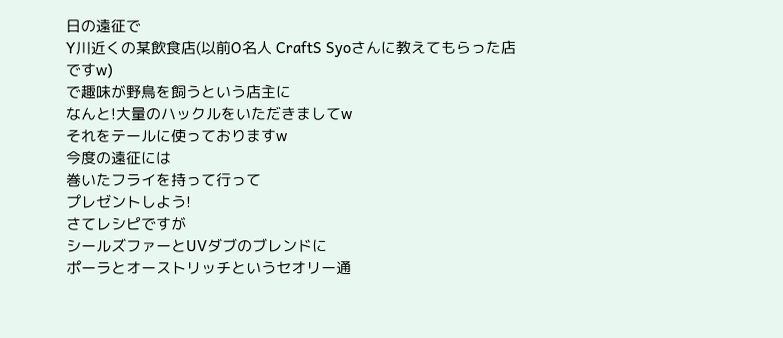日の遠征で
Y川近くの某飲食店(以前O名人 CraftS Syoさんに教えてもらった店ですw)
で趣味が野鳥を飼うという店主に
なんと!大量のハックルをいただきましてw
それをテールに使っておりますw
今度の遠征には
巻いたフライを持って行って
プレゼントしよう!
さてレシピですが
シールズファーとUVダブのブレンドに
ポーラとオーストリッチというセオリー通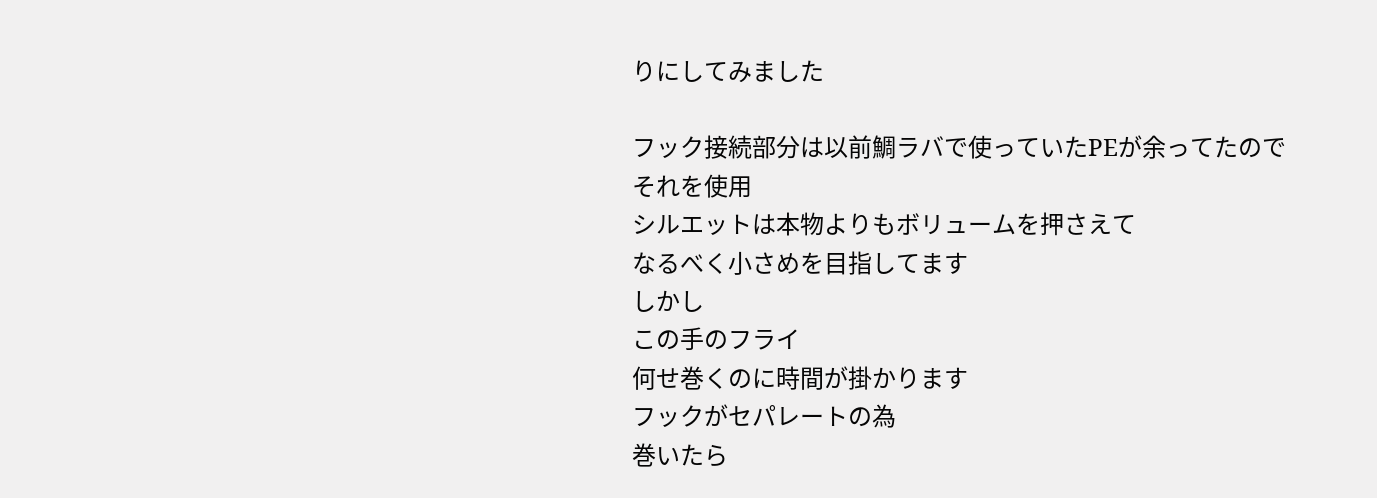りにしてみました

フック接続部分は以前鯛ラバで使っていたPEが余ってたので
それを使用
シルエットは本物よりもボリュームを押さえて
なるべく小さめを目指してます
しかし
この手のフライ
何せ巻くのに時間が掛かります
フックがセパレートの為
巻いたら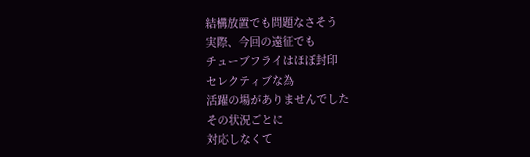結構放置でも問題なさそう
実際、今回の遠征でも
チューブフライはほぼ封印
セレクティブな為
活躍の場がありませんでした
その状況ごとに
対応しなくて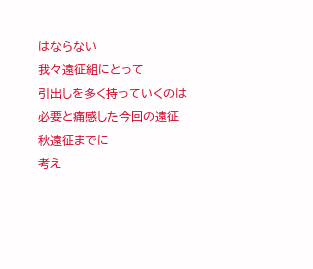はならない
我々遠征組にとって
引出しを多く持っていくのは
必要と痛感した今回の遠征
秋遠征までに
考え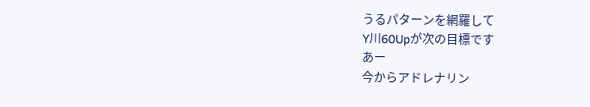うるパターンを網羅して
Y川60Upが次の目標です
あー
今からアドレナリン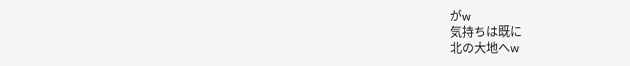がw
気持ちは既に
北の大地へw